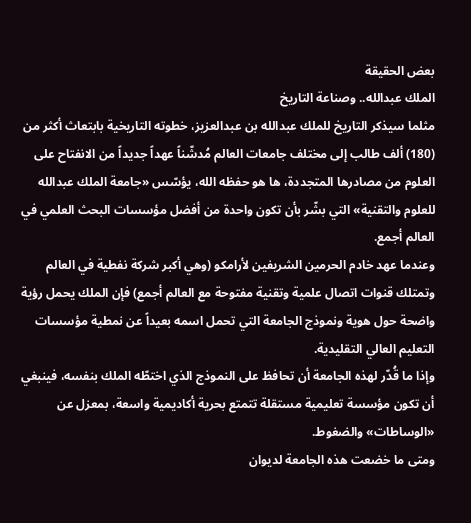بعض الحقيقة
الملك عبدالله.. وصناعة التاريخ
مثلما سيذكر التاريخ للملك عبدالله بن عبدالعزيز، خطوته التاريخية بابتعاث أكثر من (180) ألف طالب إلى مختلف جامعات العالم مُدشّناً عهداً جديداً من الانفتاح على العلوم من مصادرها المتجددة، ها هو حفظه الله، يؤسّس «جامعة الملك عبدالله للعلوم والتقنية» التي بشّر بأن تكون واحدة من أفضل مؤسسات البحث العلمي في العالم أجمع.
وعندما عهد خادم الحرمين الشريفين لأرامكو (وهي أكبر شركة نفطية في العالم وتمتلك قنوات اتصال علمية وتقنية مفتوحة مع العالم أجمع) فإن الملك يحمل رؤية واضحة حول هوية ونموذج الجامعة التي تحمل اسمه بعيداً عن نمطية مؤسسات التعليم العالي التقليدية.
وإذا ما قُدّر لهذه الجامعة أن تحافظ على النموذج الذي اختطّه الملك بنفسه، فينبغي أن تكون مؤسسة تعليمية مستقلة تتمتع بحرية أكاديمية واسعة، بمعزل عن «الوساطات» والضغوط.
ومتى ما خضعت هذه الجامعة لديوان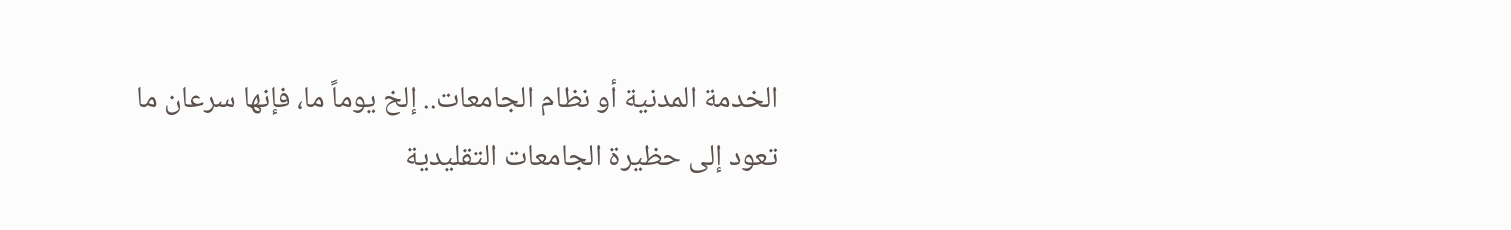الخدمة المدنية أو نظام الجامعات.. إلخ يوماً ما، فإنها سرعان ما تعود إلى حظيرة الجامعات التقليدية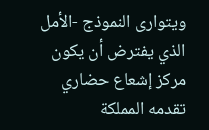ويتوارى النموذج -الأمل الذي يفترض أن يكون مركز إشعاع حضاري تقدمه المملكة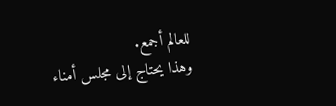للعالم أجمع.
وهذا يحتاج إلى مجلس أمناء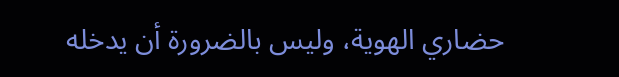حضاري الهوية، وليس بالضرورة أن يدخله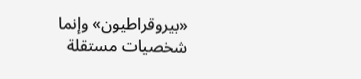«بيروقراطيون» وإنما شخصيات مستقلة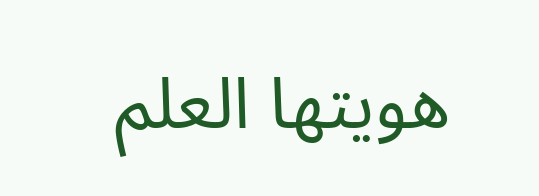هويتها العلم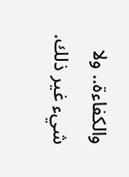والكفاءة.. ولا شيء غير ذلك.